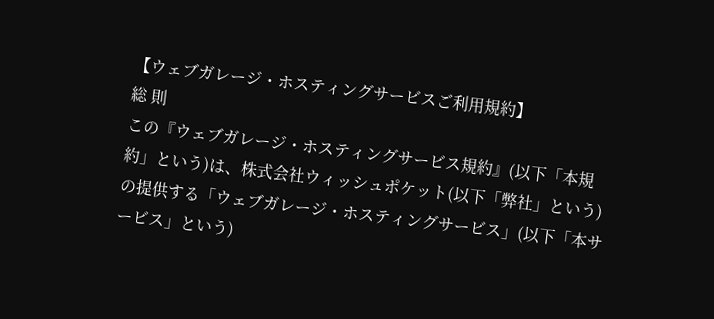【ウェブガレージ・ホスティングサービスご利用規約】
総 則
この『ウェブガレージ・ホスティングサービス規約』(以下「本規約」という)は、株式会社ウィッシュポケット(以下「弊社」という)の提供する「ウェブガレージ・ホスティングサービス」(以下「本サービス」という)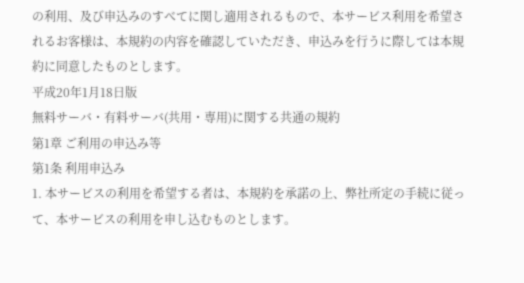の利用、及び申込みのすべてに関し適用されるもので、本サービス利用を希望されるお客様は、本規約の内容を確認していただき、申込みを行うに際しては本規約に同意したものとします。
平成20年1月18日版
無料サーバ・有料サーバ(共用・専用)に関する共通の規約
第1章 ご利用の申込み等
第1条 利用申込み
1. 本サービスの利用を希望する者は、本規約を承諾の上、弊社所定の手続に従って、本サービスの利用を申し込むものとします。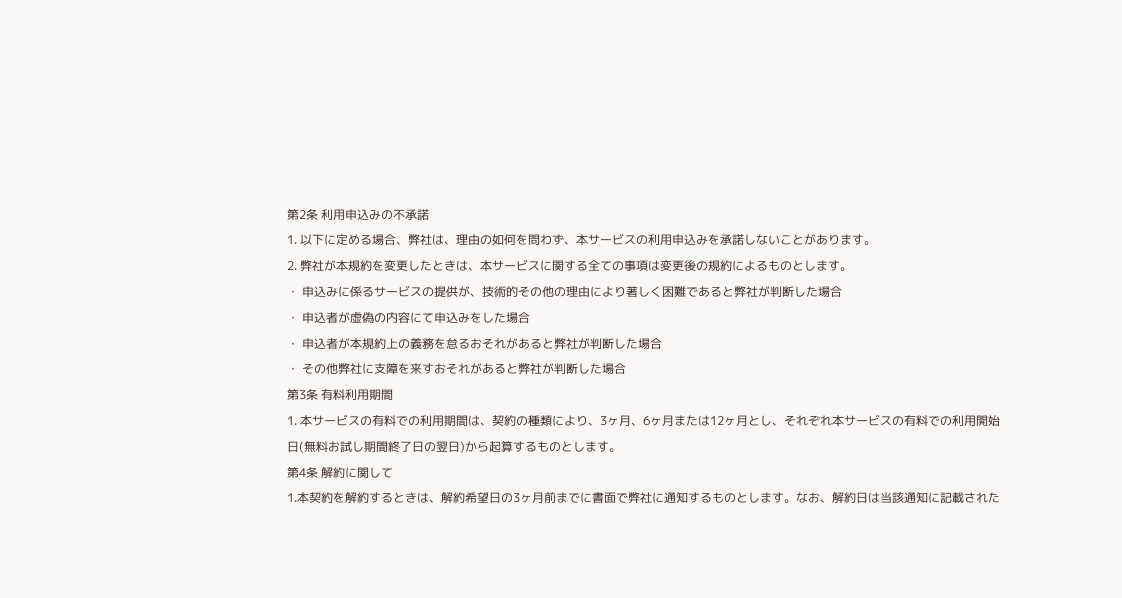第2条 利用申込みの不承諾
1. 以下に定める場合、弊社は、理由の如何を問わず、本サービスの利用申込みを承諾しないことがあります。
2. 弊社が本規約を変更したときは、本サービスに関する全ての事項は変更後の規約によるものとします。
・ 申込みに係るサービスの提供が、技術的その他の理由により著しく困難であると弊社が判断した場合
・ 申込者が虚偽の内容にて申込みをした場合
・ 申込者が本規約上の義務を怠るおそれがあると弊社が判断した場合
・ その他弊社に支障を来すおそれがあると弊社が判断した場合
第3条 有料利用期間
1. 本サービスの有料での利用期間は、契約の種類により、3ヶ月、6ヶ月または12ヶ月とし、それぞれ本サービスの有料での利用開始日(無料お試し期間終了日の翌日)から起算するものとします。
第4条 解約に関して
1.本契約を解約するときは、解約希望日の3ヶ月前までに書面で弊社に通知するものとします。なお、解約日は当該通知に記載された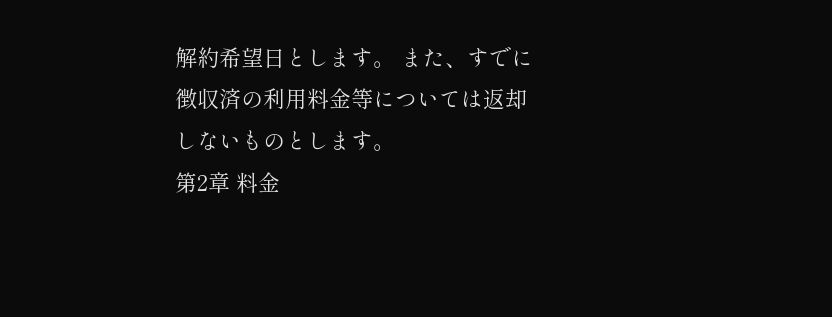解約希望日とします。 また、すでに徴収済の利用料金等については返却しないものとします。
第2章 料金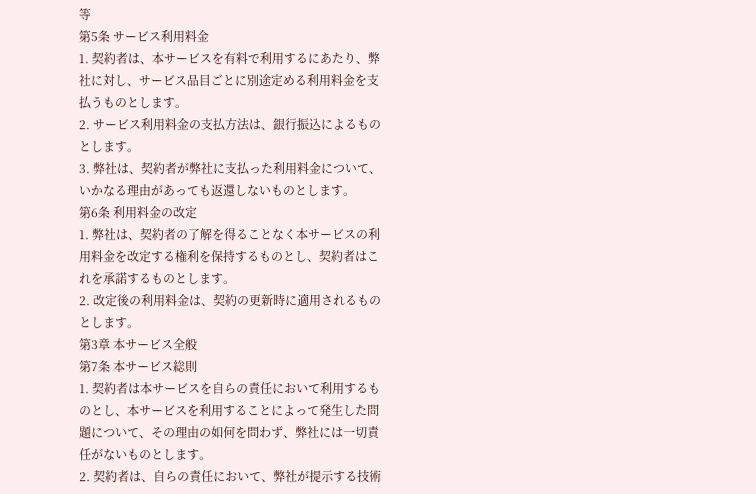等
第5条 サービス利用料金
1. 契約者は、本サービスを有料で利用するにあたり、弊社に対し、サービス品目ごとに別途定める利用料金を支払うものとします。
2. サービス利用料金の支払方法は、銀行振込によるものとします。
3. 弊社は、契約者が弊社に支払った利用料金について、いかなる理由があっても返還しないものとします。
第6条 利用料金の改定
1. 弊社は、契約者の了解を得ることなく本サービスの利用料金を改定する権利を保持するものとし、契約者はこれを承諾するものとします。
2. 改定後の利用料金は、契約の更新時に適用されるものとします。
第3章 本サービス全般
第7条 本サービス総則
1. 契約者は本サービスを自らの責任において利用するものとし、本サービスを利用することによって発生した問題について、その理由の如何を問わず、弊社には一切責任がないものとします。
2. 契約者は、自らの責任において、弊社が提示する技術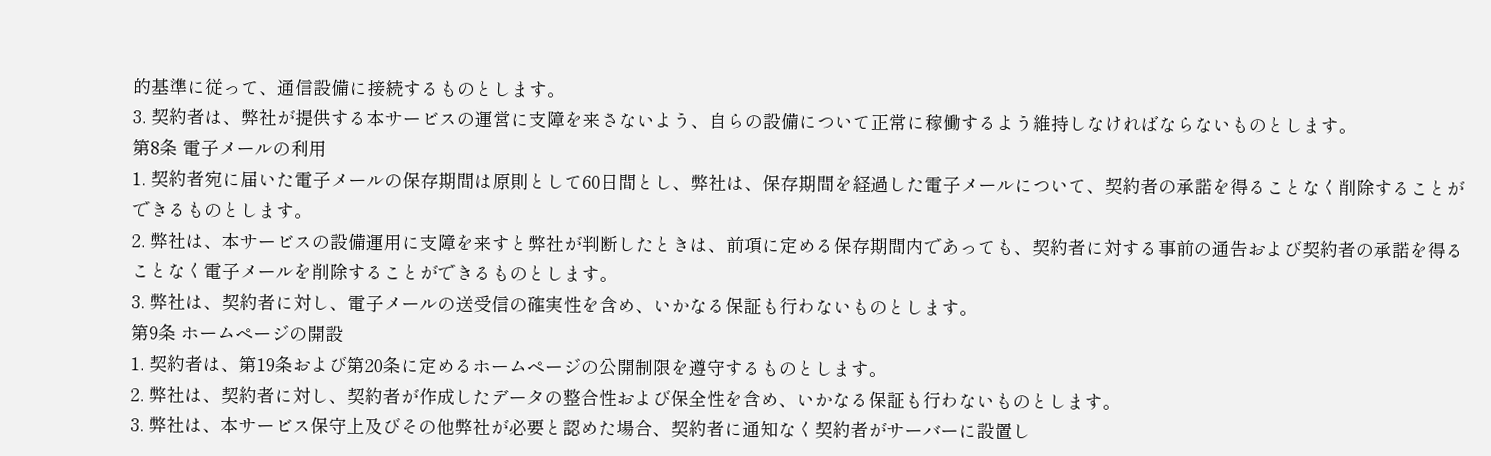的基準に従って、通信設備に接続するものとします。
3. 契約者は、弊社が提供する本サービスの運営に支障を来さないよう、自らの設備について正常に稼働するよう維持しなければならないものとします。
第8条 電子メールの利用
1. 契約者宛に届いた電子メールの保存期間は原則として60日間とし、弊社は、保存期間を経過した電子メールについて、契約者の承諾を得ることなく削除することができるものとします。
2. 弊社は、本サービスの設備運用に支障を来すと弊社が判断したときは、前項に定める保存期間内であっても、契約者に対する事前の通告および契約者の承諾を得ることなく電子メールを削除することができるものとします。
3. 弊社は、契約者に対し、電子メールの送受信の確実性を含め、いかなる保証も行わないものとします。
第9条 ホームページの開設
1. 契約者は、第19条および第20条に定めるホームページの公開制限を遵守するものとします。
2. 弊社は、契約者に対し、契約者が作成したデータの整合性および保全性を含め、いかなる保証も行わないものとします。
3. 弊社は、本サービス保守上及びその他弊社が必要と認めた場合、契約者に通知なく契約者がサーバーに設置し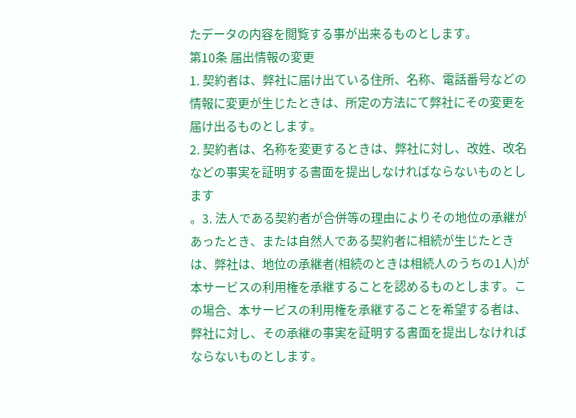たデータの内容を閲覧する事が出来るものとします。
第10条 届出情報の変更
1. 契約者は、弊社に届け出ている住所、名称、電話番号などの情報に変更が生じたときは、所定の方法にて弊社にその変更を届け出るものとします。
2. 契約者は、名称を変更するときは、弊社に対し、改姓、改名などの事実を証明する書面を提出しなければならないものとします
。3. 法人である契約者が合併等の理由によりその地位の承継があったとき、または自然人である契約者に相続が生じたときは、弊社は、地位の承継者(相続のときは相続人のうちの1人)が本サービスの利用権を承継することを認めるものとします。この場合、本サービスの利用権を承継することを希望する者は、弊社に対し、その承継の事実を証明する書面を提出しなければならないものとします。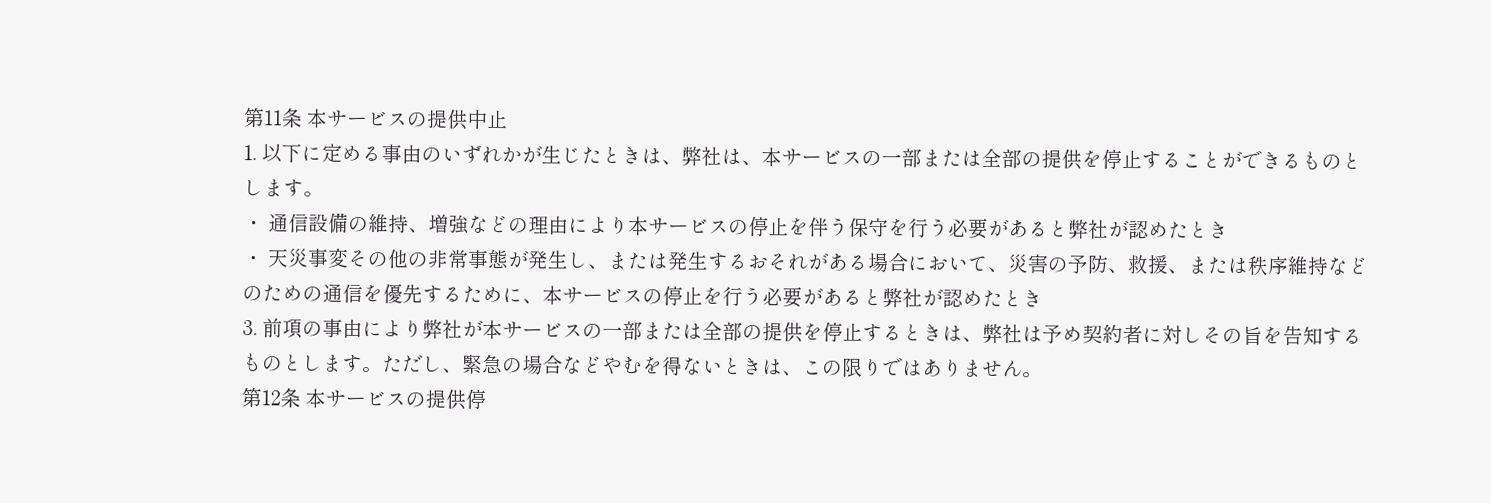第11条 本サービスの提供中止
1. 以下に定める事由のいずれかが生じたときは、弊社は、本サービスの一部または全部の提供を停止することができるものとします。
・ 通信設備の維持、増強などの理由により本サービスの停止を伴う保守を行う必要があると弊社が認めたとき
・ 天災事変その他の非常事態が発生し、または発生するおそれがある場合において、災害の予防、救援、または秩序維持などのための通信を優先するために、本サービスの停止を行う必要があると弊社が認めたとき
3. 前項の事由により弊社が本サービスの一部または全部の提供を停止するときは、弊社は予め契約者に対しその旨を告知するものとします。ただし、緊急の場合などやむを得ないときは、この限りではありません。
第12条 本サービスの提供停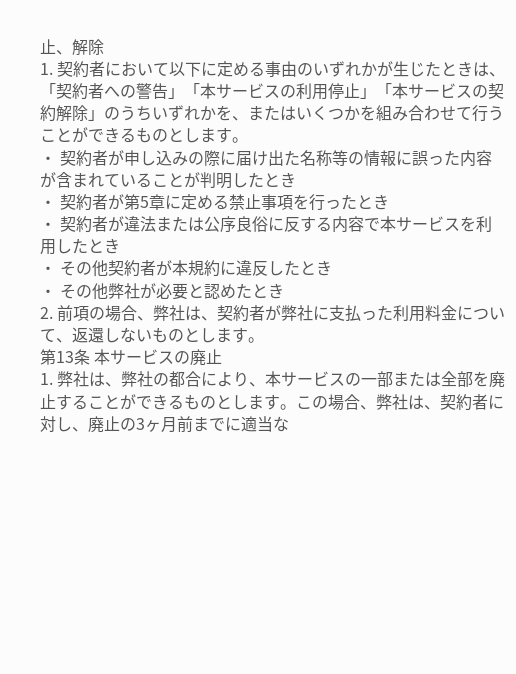止、解除
1. 契約者において以下に定める事由のいずれかが生じたときは、「契約者への警告」「本サービスの利用停止」「本サービスの契約解除」のうちいずれかを、またはいくつかを組み合わせて行うことができるものとします。
・ 契約者が申し込みの際に届け出た名称等の情報に誤った内容が含まれていることが判明したとき
・ 契約者が第5章に定める禁止事項を行ったとき
・ 契約者が違法または公序良俗に反する内容で本サービスを利用したとき
・ その他契約者が本規約に違反したとき
・ その他弊社が必要と認めたとき
2. 前項の場合、弊社は、契約者が弊社に支払った利用料金について、返還しないものとします。
第13条 本サービスの廃止
1. 弊社は、弊社の都合により、本サービスの一部または全部を廃止することができるものとします。この場合、弊社は、契約者に対し、廃止の3ヶ月前までに適当な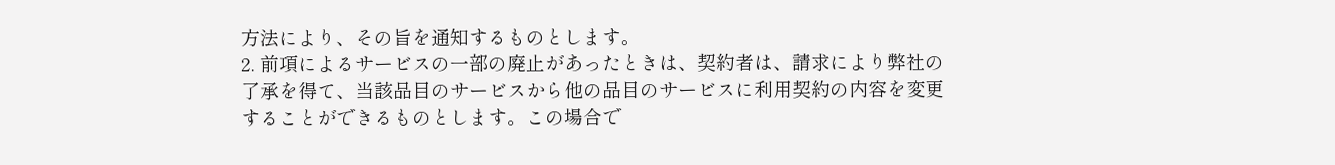方法により、その旨を通知するものとします。
2. 前項によるサービスの一部の廃止があったときは、契約者は、請求により弊社の了承を得て、当該品目のサービスから他の品目のサービスに利用契約の内容を変更することができるものとします。この場合で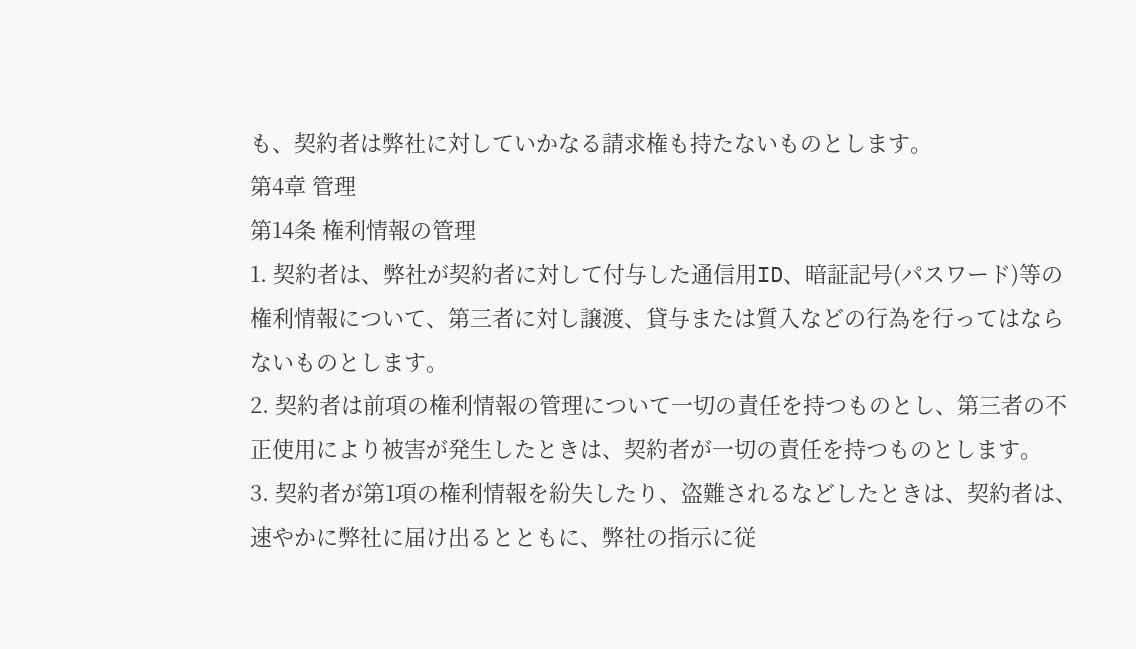も、契約者は弊社に対していかなる請求権も持たないものとします。
第4章 管理
第14条 権利情報の管理
1. 契約者は、弊社が契約者に対して付与した通信用ID、暗証記号(パスワード)等の権利情報について、第三者に対し譲渡、貸与または質入などの行為を行ってはならないものとします。
2. 契約者は前項の権利情報の管理について一切の責任を持つものとし、第三者の不正使用により被害が発生したときは、契約者が一切の責任を持つものとします。
3. 契約者が第1項の権利情報を紛失したり、盗難されるなどしたときは、契約者は、速やかに弊社に届け出るとともに、弊社の指示に従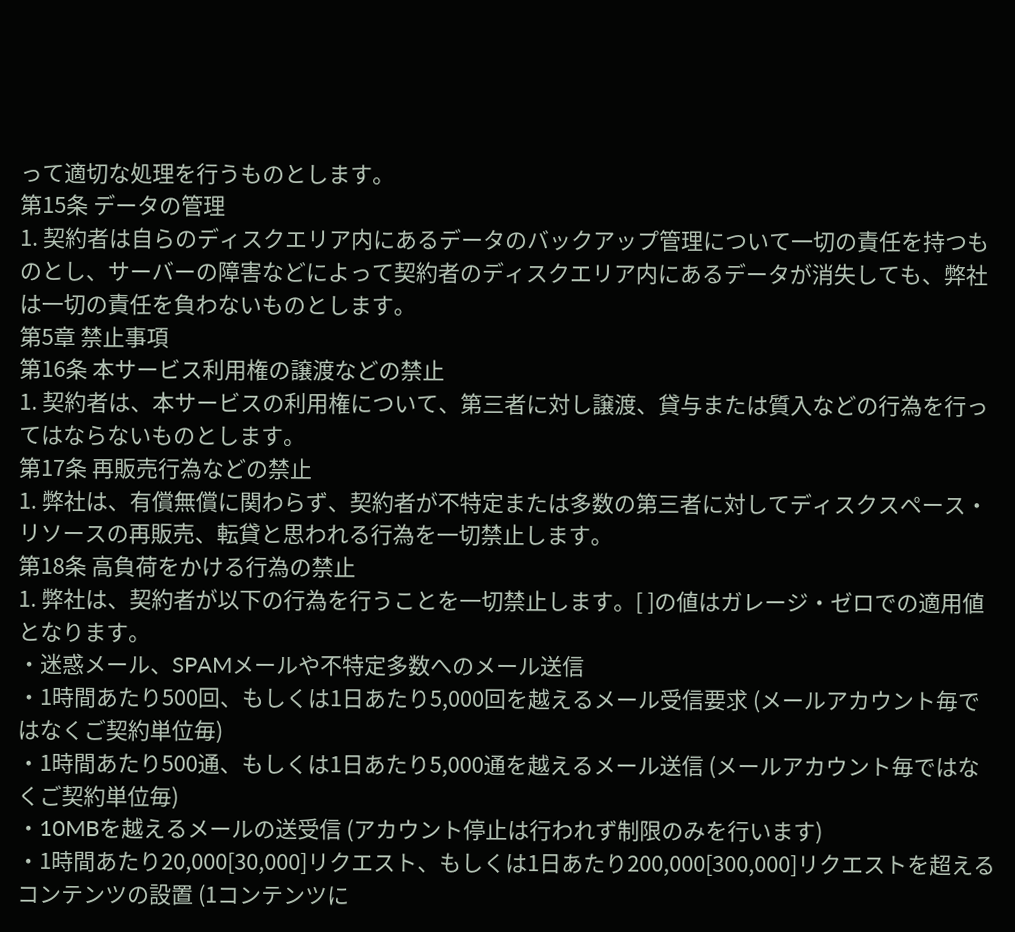って適切な処理を行うものとします。
第15条 データの管理
1. 契約者は自らのディスクエリア内にあるデータのバックアップ管理について一切の責任を持つものとし、サーバーの障害などによって契約者のディスクエリア内にあるデータが消失しても、弊社は一切の責任を負わないものとします。
第5章 禁止事項
第16条 本サービス利用権の譲渡などの禁止
1. 契約者は、本サービスの利用権について、第三者に対し譲渡、貸与または質入などの行為を行ってはならないものとします。
第17条 再販売行為などの禁止
1. 弊社は、有償無償に関わらず、契約者が不特定または多数の第三者に対してディスクスペース・リソースの再販売、転貸と思われる行為を一切禁止します。
第18条 高負荷をかける行為の禁止
1. 弊社は、契約者が以下の行為を行うことを一切禁止します。[ ]の値はガレージ・ゼロでの適用値となります。
・迷惑メール、SPAMメールや不特定多数へのメール送信
・1時間あたり500回、もしくは1日あたり5,000回を越えるメール受信要求 (メールアカウント毎ではなくご契約単位毎)
・1時間あたり500通、もしくは1日あたり5,000通を越えるメール送信 (メールアカウント毎ではなくご契約単位毎)
・10MBを越えるメールの送受信 (アカウント停止は行われず制限のみを行います)
・1時間あたり20,000[30,000]リクエスト、もしくは1日あたり200,000[300,000]リクエストを超えるコンテンツの設置 (1コンテンツに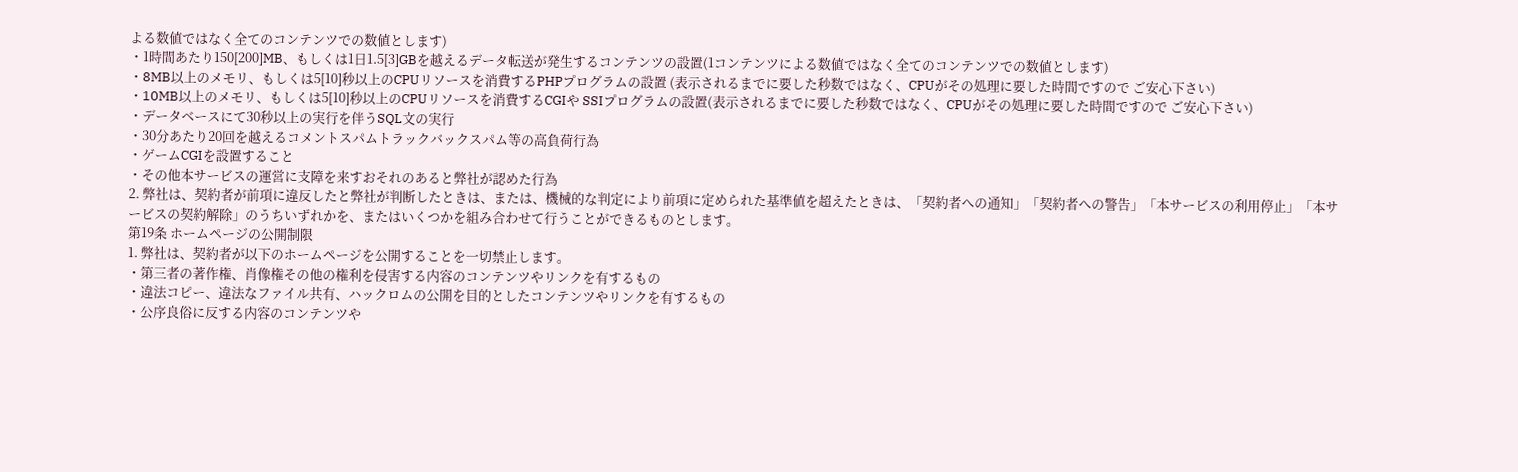よる数値ではなく全てのコンテンツでの数値とします)
・1時間あたり150[200]MB、もしくは1日1.5[3]GBを越えるデータ転送が発生するコンテンツの設置(1コンテンツによる数値ではなく全てのコンテンツでの数値とします)
・8MB以上のメモリ、もしくは5[10]秒以上のCPUリソースを消費するPHPプログラムの設置 (表示されるまでに要した秒数ではなく、CPUがその処理に要した時間ですので ご安心下さい)
・10MB以上のメモリ、もしくは5[10]秒以上のCPUリソースを消費するCGIや SSIプログラムの設置(表示されるまでに要した秒数ではなく、CPUがその処理に要した時間ですので ご安心下さい)
・データベースにて30秒以上の実行を伴うSQL文の実行
・30分あたり20回を越えるコメントスパムトラックバックスパム等の高負荷行為
・ゲームCGIを設置すること
・その他本サービスの運営に支障を来すおそれのあると弊社が認めた行為
2. 弊社は、契約者が前項に違反したと弊社が判断したときは、または、機械的な判定により前項に定められた基準値を超えたときは、「契約者への通知」「契約者への警告」「本サービスの利用停止」「本サービスの契約解除」のうちいずれかを、またはいくつかを組み合わせて行うことができるものとします。
第19条 ホームページの公開制限
1. 弊社は、契約者が以下のホームページを公開することを一切禁止します。
・第三者の著作権、肖像権その他の権利を侵害する内容のコンテンツやリンクを有するもの
・違法コピー、違法なファイル共有、ハックロムの公開を目的としたコンテンツやリンクを有するもの
・公序良俗に反する内容のコンテンツや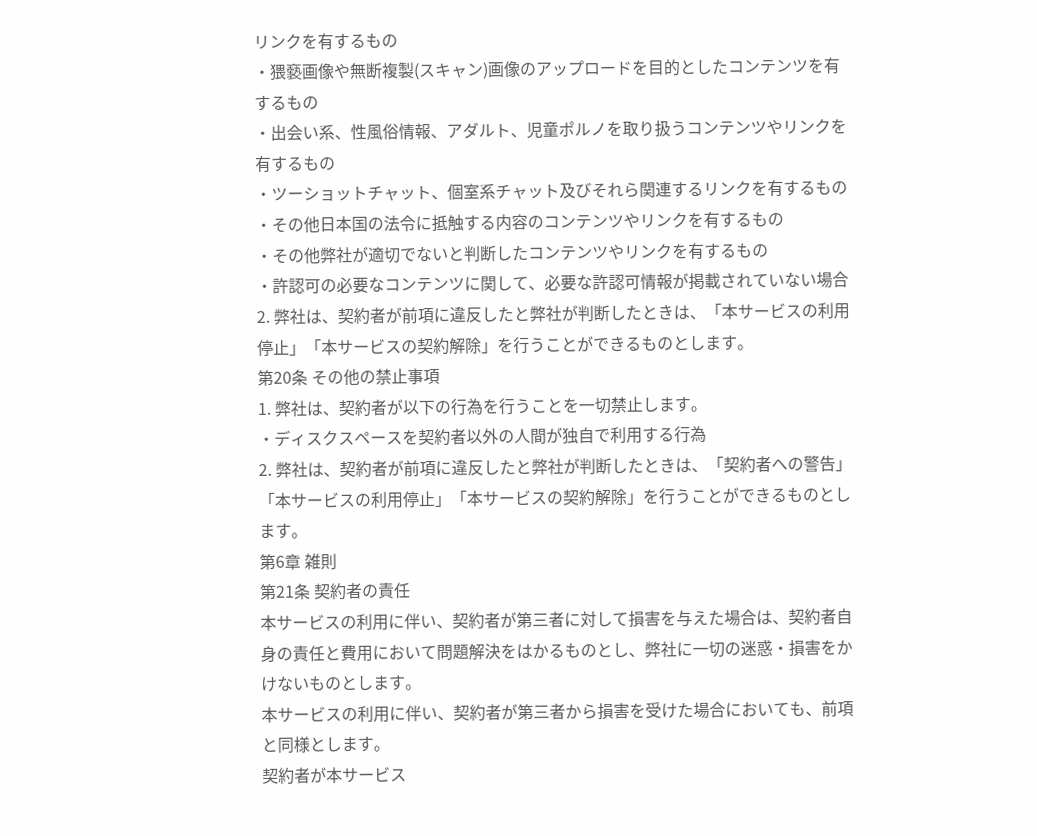リンクを有するもの
・猥褻画像や無断複製(スキャン)画像のアップロードを目的としたコンテンツを有するもの
・出会い系、性風俗情報、アダルト、児童ポルノを取り扱うコンテンツやリンクを有するもの
・ツーショットチャット、個室系チャット及びそれら関連するリンクを有するもの
・その他日本国の法令に抵触する内容のコンテンツやリンクを有するもの
・その他弊社が適切でないと判断したコンテンツやリンクを有するもの
・許認可の必要なコンテンツに関して、必要な許認可情報が掲載されていない場合
2. 弊社は、契約者が前項に違反したと弊社が判断したときは、「本サービスの利用停止」「本サービスの契約解除」を行うことができるものとします。
第20条 その他の禁止事項
1. 弊社は、契約者が以下の行為を行うことを一切禁止します。
・ディスクスペースを契約者以外の人間が独自で利用する行為
2. 弊社は、契約者が前項に違反したと弊社が判断したときは、「契約者への警告」「本サービスの利用停止」「本サービスの契約解除」を行うことができるものとします。
第6章 雑則
第21条 契約者の責任
本サービスの利用に伴い、契約者が第三者に対して損害を与えた場合は、契約者自身の責任と費用において問題解決をはかるものとし、弊社に一切の迷惑・損害をかけないものとします。
本サービスの利用に伴い、契約者が第三者から損害を受けた場合においても、前項と同様とします。
契約者が本サービス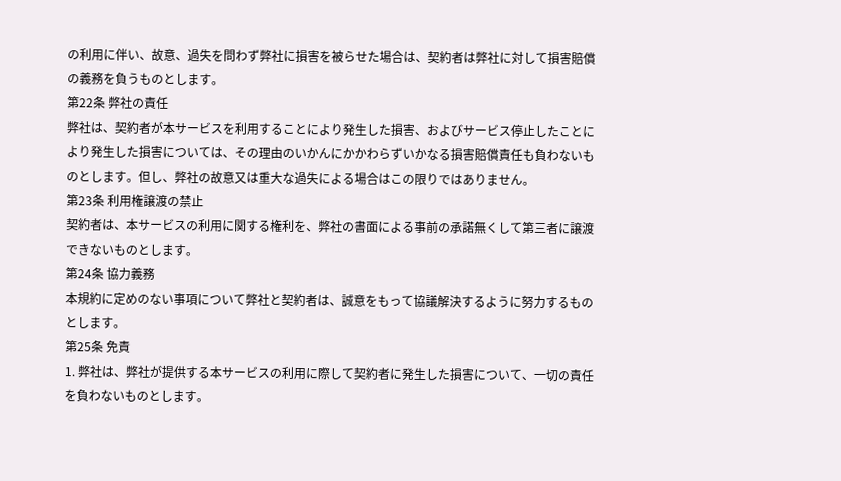の利用に伴い、故意、過失を問わず弊社に損害を被らせた場合は、契約者は弊社に対して損害賠償の義務を負うものとします。
第22条 弊社の責任
弊社は、契約者が本サービスを利用することにより発生した損害、およびサービス停止したことにより発生した損害については、その理由のいかんにかかわらずいかなる損害賠償責任も負わないものとします。但し、弊社の故意又は重大な過失による場合はこの限りではありません。
第23条 利用権譲渡の禁止
契約者は、本サービスの利用に関する権利を、弊社の書面による事前の承諾無くして第三者に譲渡できないものとします。
第24条 協力義務
本規約に定めのない事項について弊社と契約者は、誠意をもって協議解決するように努力するものとします。
第25条 免責
1. 弊社は、弊社が提供する本サービスの利用に際して契約者に発生した損害について、一切の責任を負わないものとします。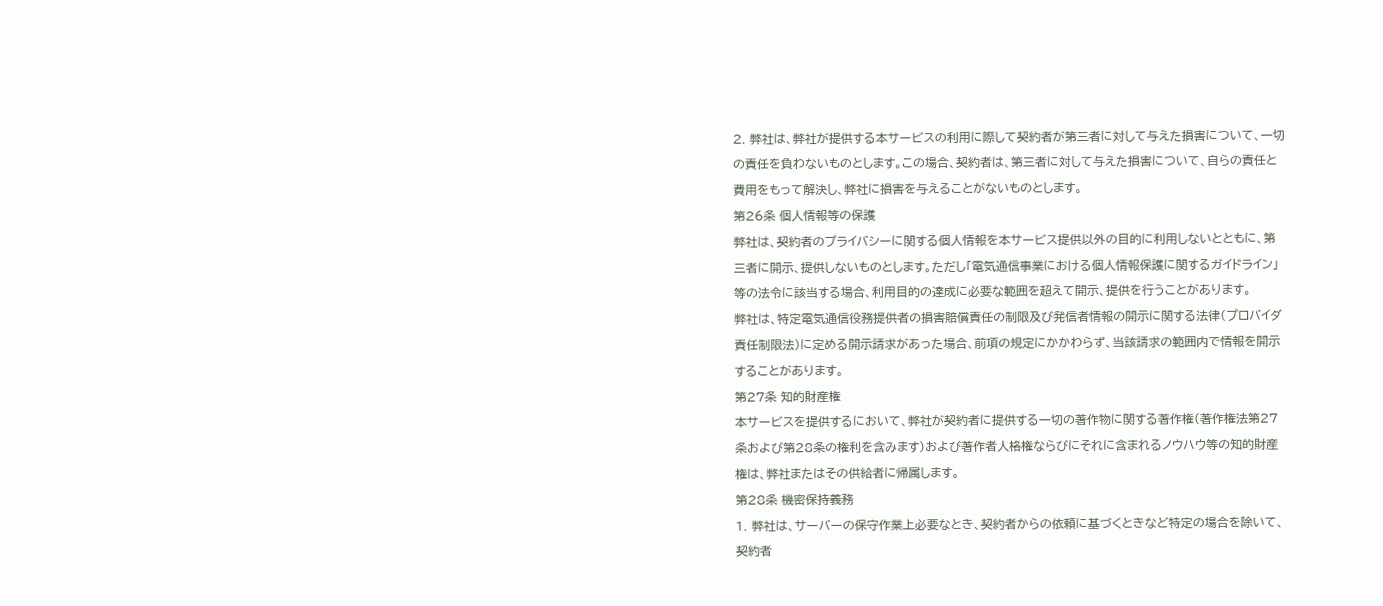2. 弊社は、弊社が提供する本サービスの利用に際して契約者が第三者に対して与えた損害について、一切の責任を負わないものとします。この場合、契約者は、第三者に対して与えた損害について、自らの責任と費用をもって解決し、弊社に損害を与えることがないものとします。
第26条 個人情報等の保護
弊社は、契約者のプライバシーに関する個人情報を本サービス提供以外の目的に利用しないとともに、第三者に開示、提供しないものとします。ただし「電気通信事業における個人情報保護に関するガイドライン」等の法令に該当する場合、利用目的の達成に必要な範囲を超えて開示、提供を行うことがあります。
弊社は、特定電気通信役務提供者の損害賠償責任の制限及び発信者情報の開示に関する法律(プロバイダ責任制限法)に定める開示請求があった場合、前項の規定にかかわらず、当該請求の範囲内で情報を開示することがあります。
第27条 知的財産権
本サービスを提供するにおいて、弊社が契約者に提供する一切の著作物に関する著作権(著作権法第27条および第28条の権利を含みます)および著作者人格権ならびにそれに含まれるノウハウ等の知的財産権は、弊社またはその供給者に帰属します。
第28条 機密保持義務
1. 弊社は、サーバーの保守作業上必要なとき、契約者からの依頼に基づくときなど特定の場合を除いて、契約者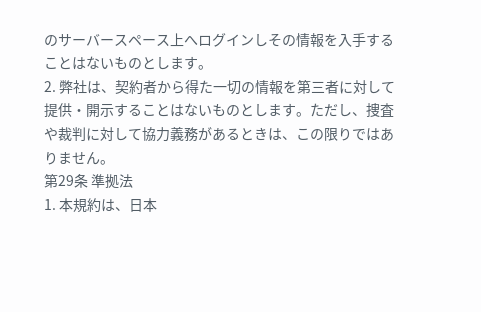のサーバースペース上へログインしその情報を入手することはないものとします。
2. 弊社は、契約者から得た一切の情報を第三者に対して提供・開示することはないものとします。ただし、捜査や裁判に対して協力義務があるときは、この限りではありません。
第29条 準拠法
1. 本規約は、日本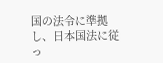国の法令に準拠し、日本国法に従っ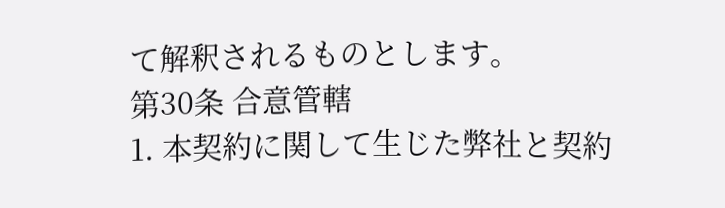て解釈されるものとします。
第30条 合意管轄
1. 本契約に関して生じた弊社と契約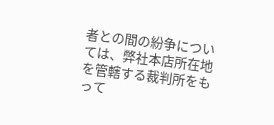者との間の紛争については、弊社本店所在地を管轄する裁判所をもって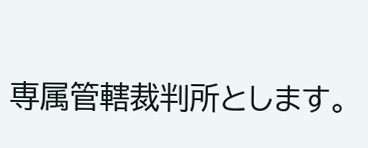専属管轄裁判所とします。